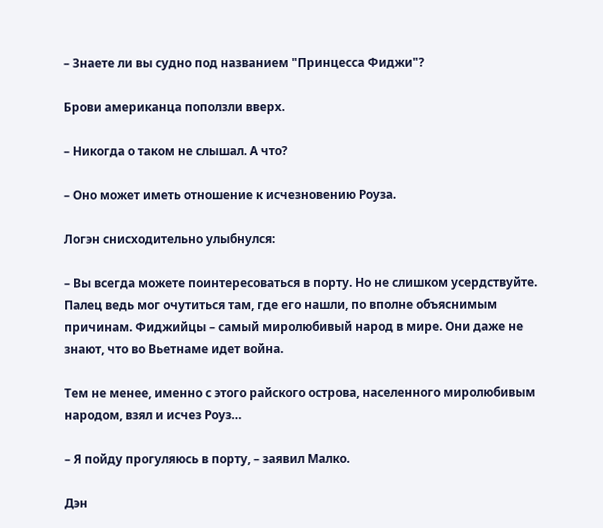– Знаете ли вы судно под названием "Принцесса Фиджи"?

Брови американца поползли вверх.

– Никогда о таком не слышал. А что?

– Оно может иметь отношение к исчезновению Роуза.

Логэн снисходительно улыбнулся:

– Вы всегда можете поинтересоваться в порту. Но не слишком усердствуйте. Палец ведь мог очутиться там, где его нашли, по вполне объяснимым причинам. Фиджийцы – самый миролюбивый народ в мире. Они даже не знают, что во Вьетнаме идет война.

Тем не менее, именно с этого райского острова, населенного миролюбивым народом, взял и исчез Роуз…

– Я пойду прогуляюсь в порту, – заявил Малко.

Дэн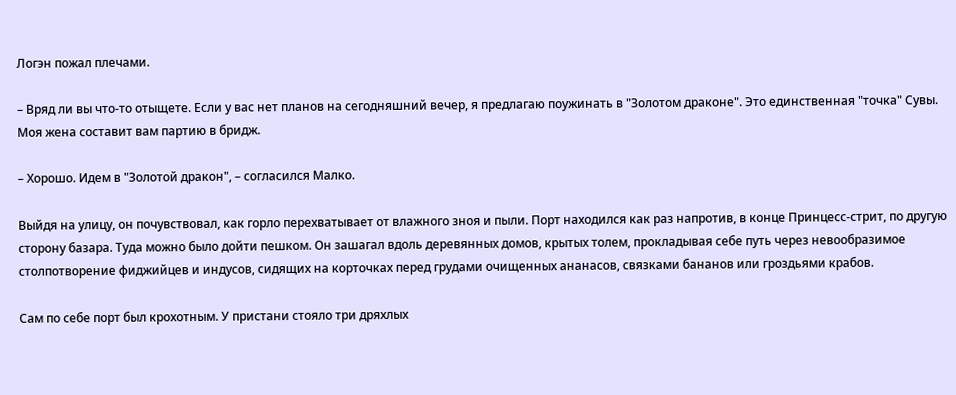Логэн пожал плечами.

– Вряд ли вы что-то отыщете. Если у вас нет планов на сегодняшний вечер, я предлагаю поужинать в "Золотом драконе". Это единственная "точка" Сувы. Моя жена составит вам партию в бридж.

– Хорошо. Идем в "Золотой дракон", – согласился Малко.

Выйдя на улицу, он почувствовал, как горло перехватывает от влажного зноя и пыли. Порт находился как раз напротив, в конце Принцесс-стрит, по другую сторону базара. Туда можно было дойти пешком. Он зашагал вдоль деревянных домов, крытых толем, прокладывая себе путь через невообразимое столпотворение фиджийцев и индусов, сидящих на корточках перед грудами очищенных ананасов, связками бананов или гроздьями крабов.

Сам по себе порт был крохотным. У пристани стояло три дряхлых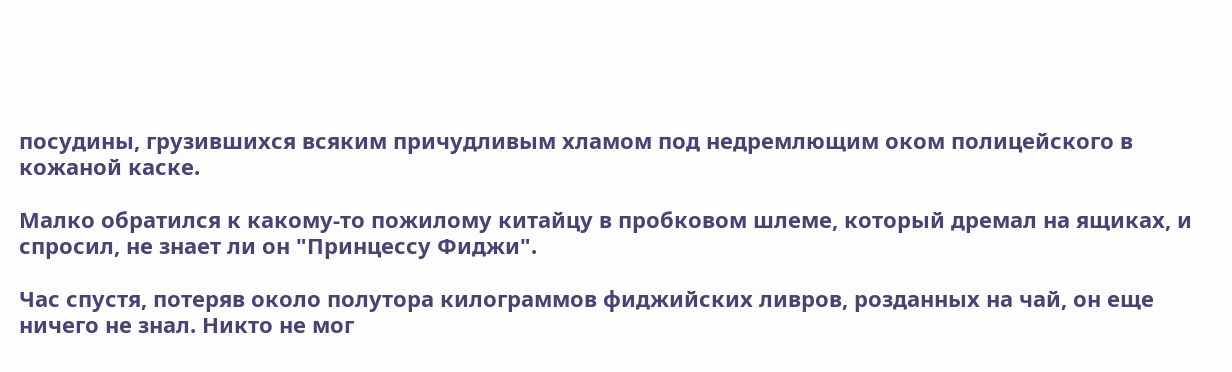посудины, грузившихся всяким причудливым хламом под недремлющим оком полицейского в кожаной каске.

Малко обратился к какому-то пожилому китайцу в пробковом шлеме, который дремал на ящиках, и спросил, не знает ли он "Принцессу Фиджи".

Час спустя, потеряв около полутора килограммов фиджийских ливров, розданных на чай, он еще ничего не знал. Никто не мог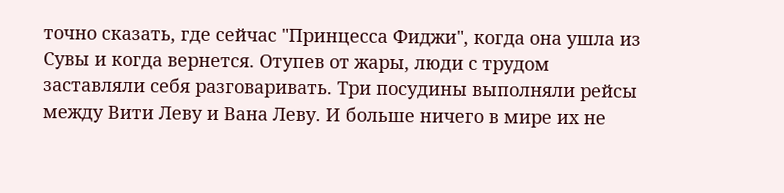точно сказать, где сейчас "Принцесса Фиджи", когда она ушла из Сувы и когда вернется. Отупев от жары, люди с трудом заставляли себя разговаривать. Три посудины выполняли рейсы между Вити Леву и Вана Леву. И больше ничего в мире их не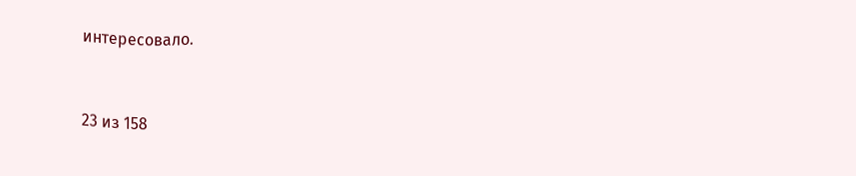интересовало.



23 из 158